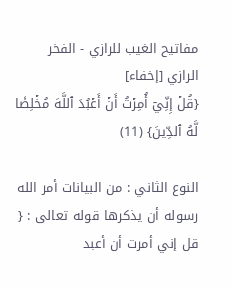مفاتيح الغيب للرازي - الفخر الرازي [إخفاء]
{قُلۡ إِنِّيٓ أُمِرۡتُ أَنۡ أَعۡبُدَ ٱللَّهَ مُخۡلِصٗا لَّهُ ٱلدِّينَ} (11)

النوع الثاني : من البيانات أمر الله رسوله أن يذكرها قوله تعالى : { قل إني أمرت أن أعبد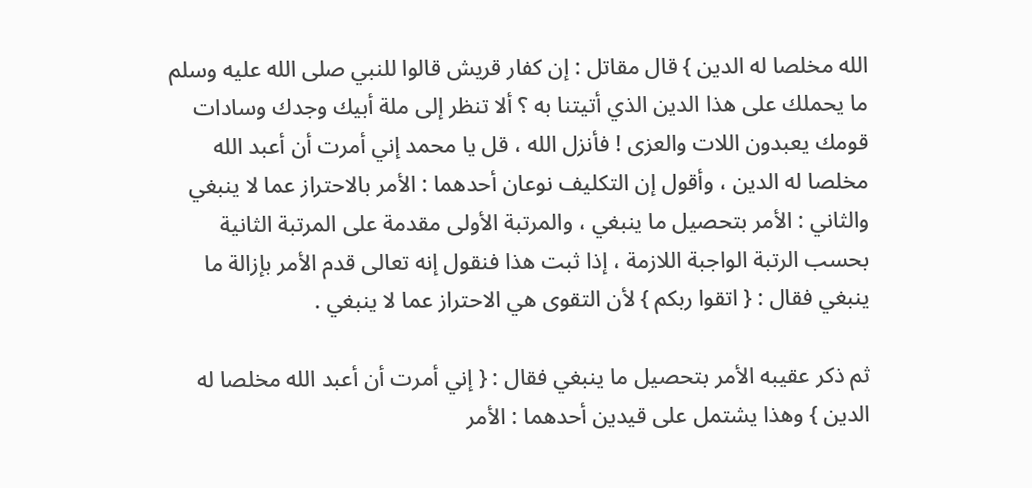الله مخلصا له الدين } قال مقاتل : إن كفار قريش قالوا للنبي صلى الله عليه وسلم ما يحملك على هذا الدين الذي أتيتنا به ؟ ألا تنظر إلى ملة أبيك وجدك وسادات قومك يعبدون اللات والعزى ! فأنزل الله ، قل يا محمد إني أمرت أن أعبد الله مخلصا له الدين ، وأقول إن التكليف نوعان أحدهما : الأمر بالاحتراز عما لا ينبغي والثاني : الأمر بتحصيل ما ينبغي ، والمرتبة الأولى مقدمة على المرتبة الثانية بحسب الرتبة الواجبة اللازمة ، إذا ثبت هذا فنقول إنه تعالى قدم الأمر بإزالة ما ينبغي فقال : { اتقوا ربكم } لأن التقوى هي الاحتراز عما لا ينبغي .

ثم ذكر عقيبه الأمر بتحصيل ما ينبغي فقال : { إني أمرت أن أعبد الله مخلصا له الدين } وهذا يشتمل على قيدين أحدهما : الأمر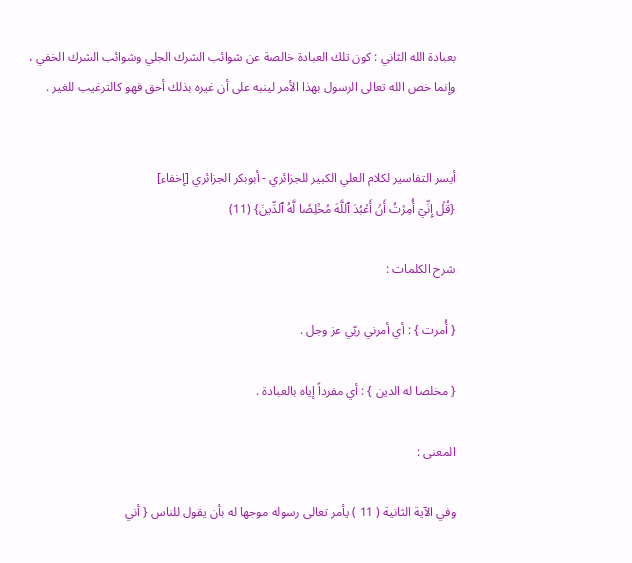بعبادة الله الثاني : كون تلك العبادة خالصة عن شوائب الشرك الجلي وشوائب الشرك الخفي ، وإنما خص الله تعالى الرسول بهذا الأمر لينبه على أن غيره بذلك أحق فهو كالترغيب للغير .


أيسر التفاسير لكلام العلي الكبير للجزائري - أبوبكر الجزائري [إخفاء]
{قُلۡ إِنِّيٓ أُمِرۡتُ أَنۡ أَعۡبُدَ ٱللَّهَ مُخۡلِصٗا لَّهُ ٱلدِّينَ} (11)

شرح الكلمات :

{ أُمرت } : أي أمرني ربّي عز وجل .

{ مخلصا له الدين } : أي مفرداً إياه بالعبادة .

المعنى :

وفي الآية الثانية ( 11 ) يأمر تعالى رسوله موجها له بأن يقول للناس { أني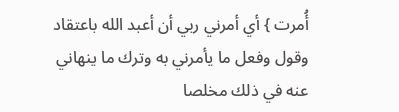أُمرت } أي أمرني ربي أن أعبد الله باعتقاد وقول وفعل ما يأمرني به وترك ما ينهاني عنه في ذلك مخلصا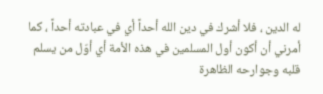له الدين ، فلا أشرك في دين الله أحداً أي في عبادته أحداً ، كما أمرني أن أكون أول المسلمين في هذه الأمة أي أوّل من يسلم قلبه وجوارحه الظاهرة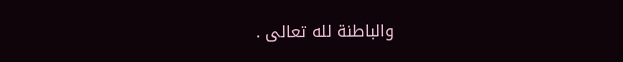والباطنة لله تعالى .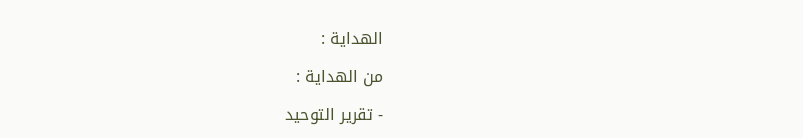الهداية :

من الهداية :

- تقرير التوحيد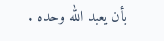بأن يعبد الله وحده .